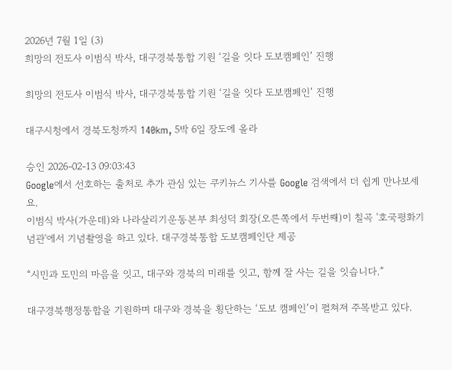2026년 7월 1일 (3)
희망의 전도사 이범식 박사, 대구경북통합 기원 ‘길을 잇다 도보캠페인’ 진행

희망의 전도사 이범식 박사, 대구경북통합 기원 ‘길을 잇다 도보캠페인’ 진행

대구시청에서 경북도청까지 140km, 5박 6일 장도에 올라

승인 2026-02-13 09:03:43
Google에서 선호하는 출처로 추가 관심 있는 쿠키뉴스 기사를 Google 검색에서 더 쉽게 만나보세요.
이범식 박사(가운데)와 나라살리기운동본부 최성덕 회장(오른쪽에서 두번째)이 칠곡 '호국평화기념관'에서 기념촬영을 하고 있다. 대구경북통합 도보캠페인단 제공

“시민과 도민의 마음을 잇고, 대구와 경북의 미래를 잇고, 함께 잘 사는 길을 잇습니다.”

대구경북행정통합을 기원하며 대구와 경북을 횡단하는 ‘도보 캠페인’이 펼쳐져 주목받고 있다.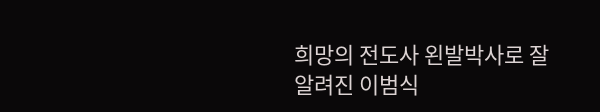희망의 전도사 왼발박사로 잘 알려진 이범식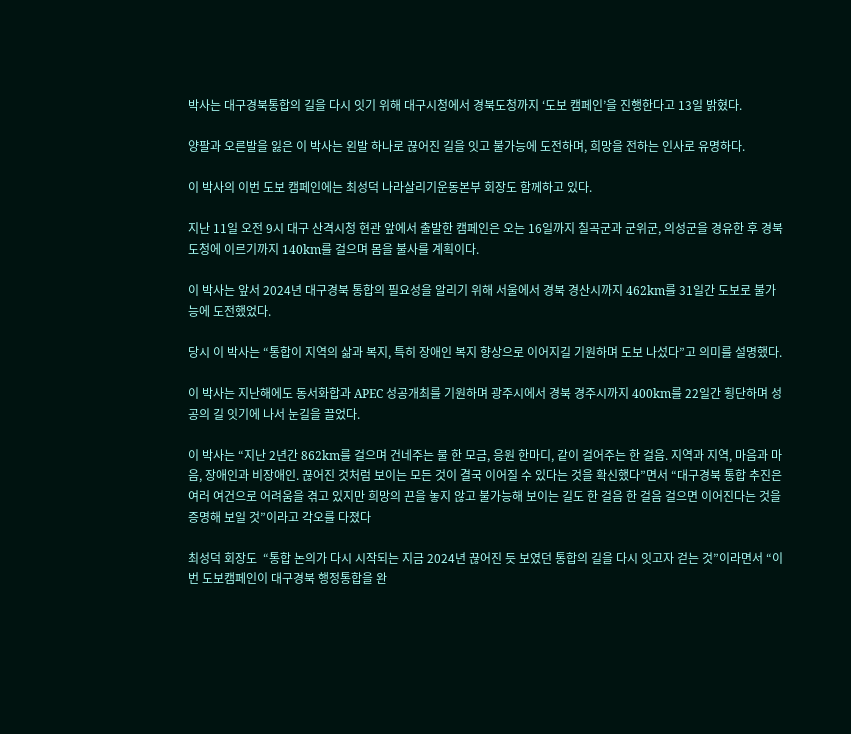박사는 대구경북통합의 길을 다시 잇기 위해 대구시청에서 경북도청까지 ‘도보 캠페인’을 진행한다고 13일 밝혔다.

양팔과 오른발을 잃은 이 박사는 왼발 하나로 끊어진 길을 잇고 불가능에 도전하며, 희망을 전하는 인사로 유명하다.

이 박사의 이번 도보 캠페인에는 최성덕 나라살리기운동본부 회장도 함께하고 있다.

지난 11일 오전 9시 대구 산격시청 현관 앞에서 출발한 캠페인은 오는 16일까지 칠곡군과 군위군, 의성군을 경유한 후 경북도청에 이르기까지 140km를 걸으며 몸을 불사를 계획이다.

이 박사는 앞서 2024년 대구경북 통합의 필요성을 알리기 위해 서울에서 경북 경산시까지 462km를 31일간 도보로 불가능에 도전했었다.

당시 이 박사는 “통합이 지역의 삶과 복지, 특히 장애인 복지 향상으로 이어지길 기원하며 도보 나섰다”고 의미를 설명했다.

이 박사는 지난해에도 동서화합과 APEC 성공개최를 기원하며 광주시에서 경북 경주시까지 400km를 22일간 횡단하며 성공의 길 잇기에 나서 눈길을 끌었다.

이 박사는 “지난 2년간 862km를 걸으며 건네주는 물 한 모금, 응원 한마디, 같이 걸어주는 한 걸음. 지역과 지역, 마음과 마음, 장애인과 비장애인. 끊어진 것처럼 보이는 모든 것이 결국 이어질 수 있다는 것을 확신했다”면서 “대구경북 통합 추진은 여러 여건으로 어려움을 겪고 있지만 희망의 끈을 놓지 않고 불가능해 보이는 길도 한 걸음 한 걸음 걸으면 이어진다는 것을 증명해 보일 것”이라고 각오를 다졌다

최성덕 회장도  “통합 논의가 다시 시작되는 지금 2024년 끊어진 듯 보였던 통합의 길을 다시 잇고자 걷는 것”이라면서 “이번 도보캠페인이 대구경북 행정통합을 완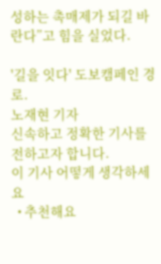성하는 촉매제가 되길 바란다”고 힘을 실었다.

'길을 잇다' 도보캠페인 경로.
노재현 기자
신속하고 정확한 기사를 전하고자 합니다.
이 기사 어떻게 생각하세요
  • 추천해요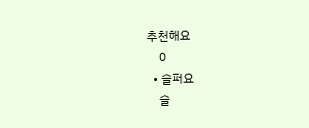추천해요
    0
  • 슬퍼요
    슬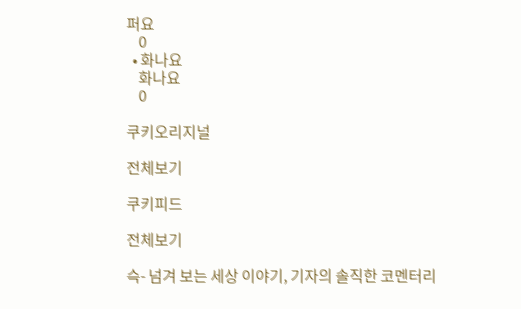퍼요
    0
  • 화나요
    화나요
    0

쿠키오리지널

전체보기

쿠키피드

전체보기

슥- 넘겨 보는 세상 이야기, 기자의 솔직한 코멘터리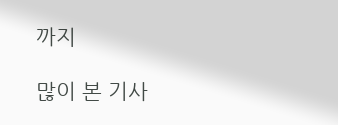까지

많이 본 기사